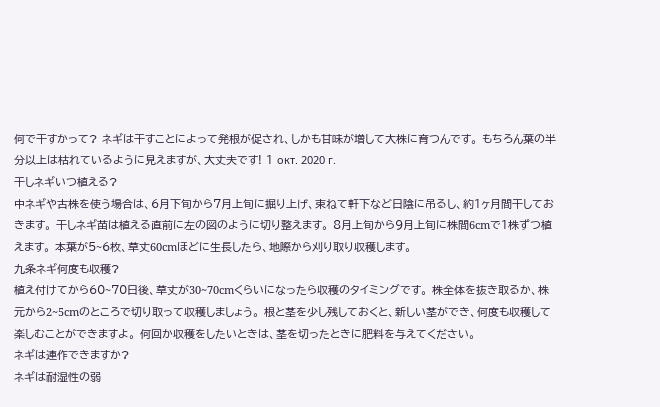何で干すかって? ネギは干すことによって発根が促され、しかも甘味が増して大株に育つんです。 もちろん葉の半分以上は枯れているように見えますが、大丈夫です! 1 окт. 2020 г.
干しネギいつ植える?
中ネギや古株を使う場合は、6月下旬から7月上旬に掘り上げ、束ねて軒下など日陰に吊るし、約1ヶ月間干しておきます。 干しネギ苗は植える直前に左の図のように切り整えます。 8月上旬から9月上旬に株間6cmで1株ずつ植えます。 本葉が5~6枚、草丈60cmほどに生長したら、地際から刈り取り収穫します。
九条ネギ何度も収穫?
植え付けてから60~70日後、草丈が30~70cmくらいになったら収穫のタイミングです。 株全体を抜き取るか、株元から2~5cmのところで切り取って収穫しましょう。 根と茎を少し残しておくと、新しい茎ができ、何度も収穫して楽しむことができますよ。 何回か収穫をしたいときは、茎を切ったときに肥料を与えてください。
ネギは連作できますか?
ネギは耐湿性の弱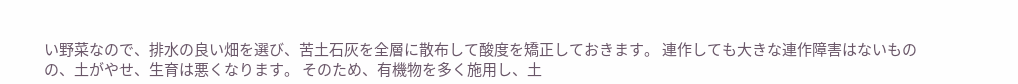い野菜なので、排水の良い畑を選び、苦土石灰を全層に散布して酸度を矯正しておきます。 連作しても大きな連作障害はないものの、土がやせ、生育は悪くなります。 そのため、有機物を多く施用し、土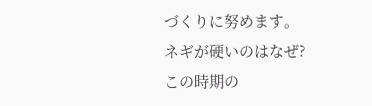づくりに努めます。
ネギが硬いのはなぜ?
この時期の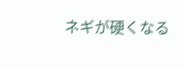ネギが硬くなる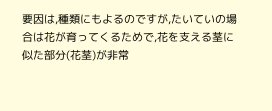要因は,種類にもよるのですが,たいていの場合は花が育ってくるためで,花を支える茎に似た部分(花茎)が非常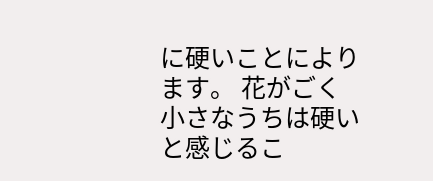に硬いことによります。 花がごく小さなうちは硬いと感じるこ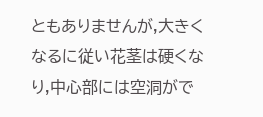ともありませんが,大きくなるに従い花茎は硬くなり,中心部には空洞がで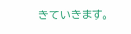きていきます。